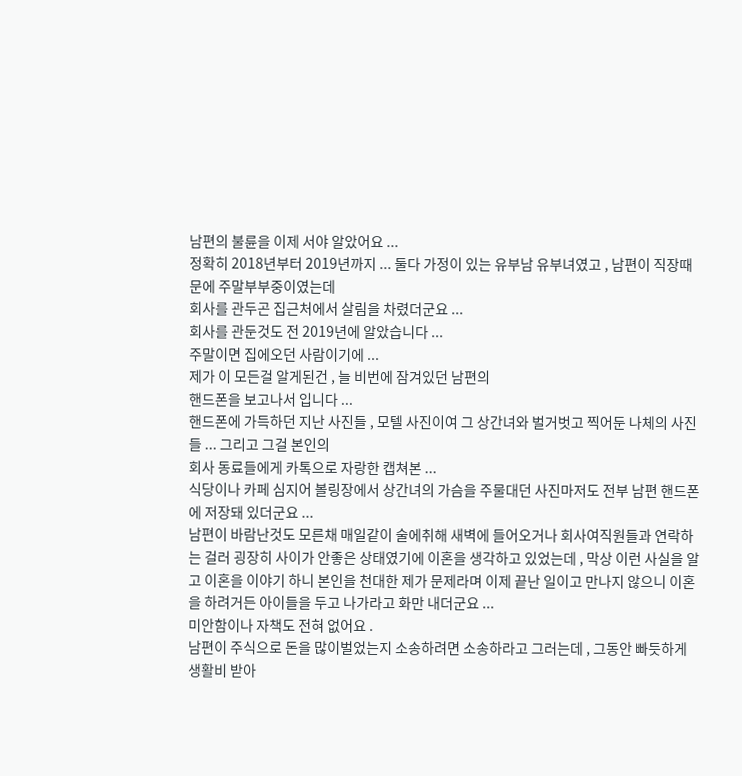남편의 불륜을 이제 서야 알았어요 ...
정확히 2018년부터 2019년까지 ... 둘다 가정이 있는 유부남 유부녀였고 , 남편이 직장때문에 주말부부중이였는데
회사를 관두곤 집근처에서 살림을 차렸더군요 ...
회사를 관둔것도 전 2019년에 알았습니다 ...
주말이면 집에오던 사람이기에 ...
제가 이 모든걸 알게된건 , 늘 비번에 잠겨있던 남편의
핸드폰을 보고나서 입니다 ...
핸드폰에 가득하던 지난 사진들 , 모텔 사진이여 그 상간녀와 벌거벗고 찍어둔 나체의 사진들 ... 그리고 그걸 본인의
회사 동료들에게 카톡으로 자랑한 캡쳐본 ...
식당이나 카페 심지어 볼링장에서 상간녀의 가슴을 주물대던 사진마저도 전부 남편 핸드폰에 저장돼 있더군요 ...
남편이 바람난것도 모른채 매일같이 술에취해 새벽에 들어오거나 회사여직원들과 연락하는 걸러 굉장히 사이가 안좋은 상태였기에 이혼을 생각하고 있었는데 , 막상 이런 사실을 알고 이혼을 이야기 하니 본인을 천대한 제가 문제라며 이제 끝난 일이고 만나지 않으니 이혼을 하려거든 아이들을 두고 나가라고 화만 내더군요 ...
미안함이나 자책도 전혀 없어요 .
남편이 주식으로 돈을 많이벌었는지 소송하려면 소송하라고 그러는데 , 그동안 빠듯하게 생활비 받아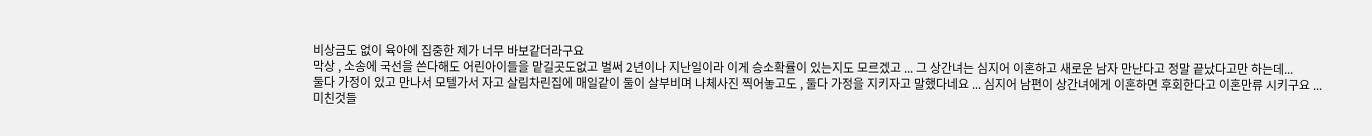비상금도 없이 육아에 집중한 제가 너무 바보같더라구요
막상 , 소송에 국선을 쓴다해도 어린아이들을 맡길곳도없고 벌써 2년이나 지난일이라 이게 승소확률이 있는지도 모르겠고 ... 그 상간녀는 심지어 이혼하고 새로운 남자 만난다고 정말 끝났다고만 하는데...
둘다 가정이 있고 만나서 모텔가서 자고 살림차린집에 매일같이 둘이 살부비며 나체사진 찍어놓고도 , 둘다 가정을 지키자고 말했다네요 ... 심지어 남편이 상간녀에게 이혼하면 후회한다고 이혼만류 시키구요 ...
미친것들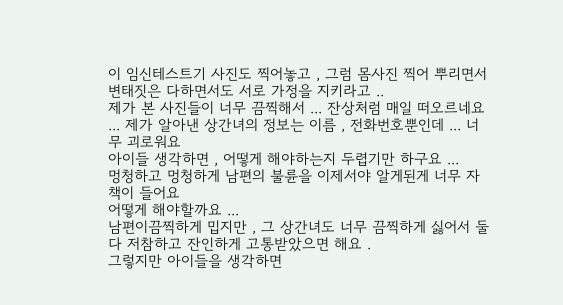이 임신테스트기 사진도 찍어놓고 , 그럼 몸사진 찍어 뿌리면서 변태짓은 다하면서도 서로 가정을 지키라고 ..
제가 본 사진들이 너무 끔찍해서 ... 잔상처럼 매일 떠오르네요 ... 제가 알아낸 상간녀의 정보는 이름 , 전화번호뿐인데 ... 너무 괴로워요
아이들 생각하면 , 어떻게 해야하는지 두렵기만 하구요 ...
멍청하고 멍청하게 남편의 불륜을 이제서야 알게된게 너무 자책이 들어요
어떻게 해야할까요 ...
남편이끔찍하게 밉지만 , 그 상간녀도 너무 끔찍하게 싫어서 둘다 저참하고 잔인하게 고통받았으면 해요 .
그렇지만 아이들을 생각하면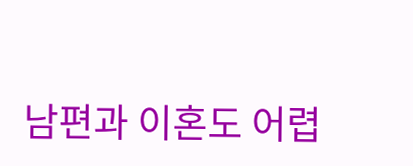남편과 이혼도 어렵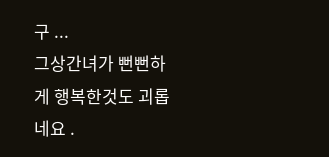구 ...
그상간녀가 뻔뻔하게 행복한것도 괴롭네요 .